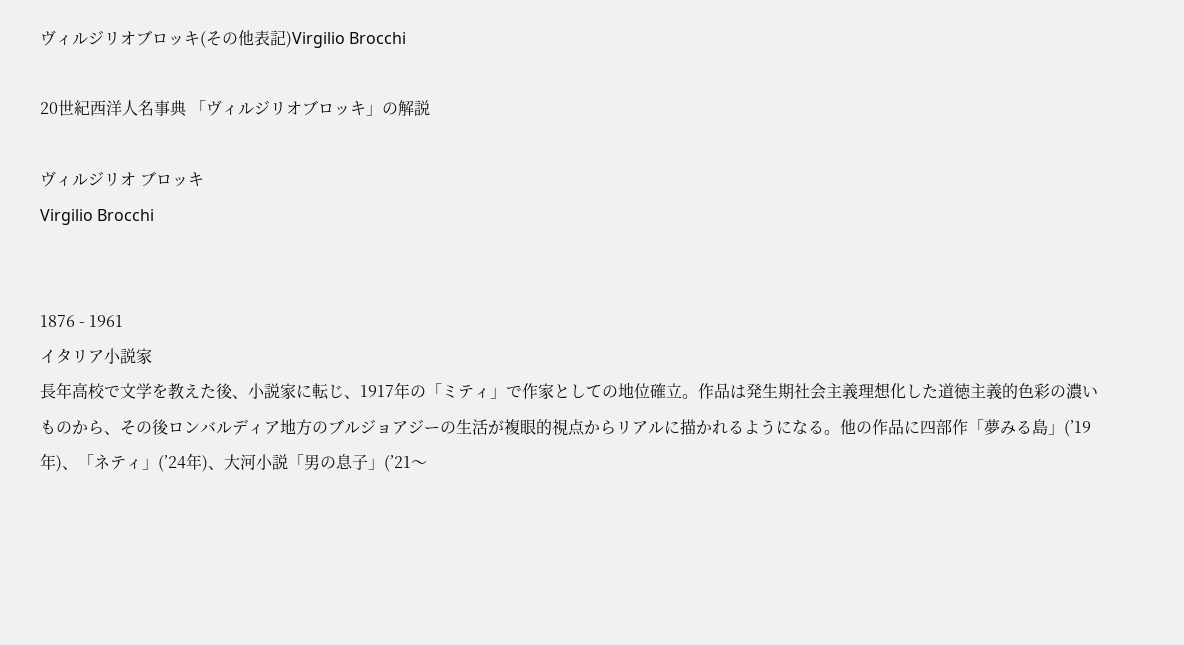ヴィルジリオブロッキ(その他表記)Virgilio Brocchi

20世紀西洋人名事典 「ヴィルジリオブロッキ」の解説

ヴィルジリオ ブロッキ
Virgilio Brocchi


1876 - 1961
イタリア小説家
長年高校で文学を教えた後、小説家に転じ、1917年の「ミティ」で作家としての地位確立。作品は発生期社会主義理想化した道徳主義的色彩の濃いものから、その後ロンバルディア地方のブルジョアジーの生活が複眼的視点からリアルに描かれるようになる。他の作品に四部作「夢みる島」(’19年)、「ネティ」(’24年)、大河小説「男の息子」(’21〜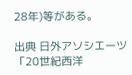28年)等がある。

出典 日外アソシエーツ「20世紀西洋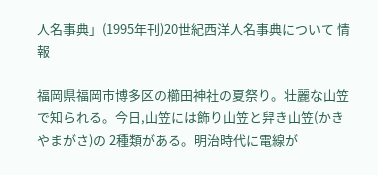人名事典」(1995年刊)20世紀西洋人名事典について 情報

福岡県福岡市博多区の櫛田神社の夏祭り。壮麗な山笠で知られる。今日,山笠には飾り山笠と舁き山笠(かきやまがさ)の 2種類がある。明治時代に電線が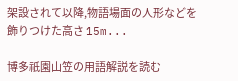架設されて以降,物語場面の人形などを飾りつけた高さ 15m...

博多祇園山笠の用語解説を読む